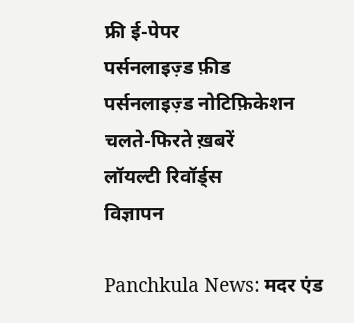फ्री ई-पेपर
पर्सनलाइज़्ड फ़ीड
पर्सनलाइज़्ड नोटिफ़िकेशन
चलते-फिरते ख़बरें
लॉयल्टी रिवॉर्ड्स
विज्ञापन

Panchkula News: मदर एंड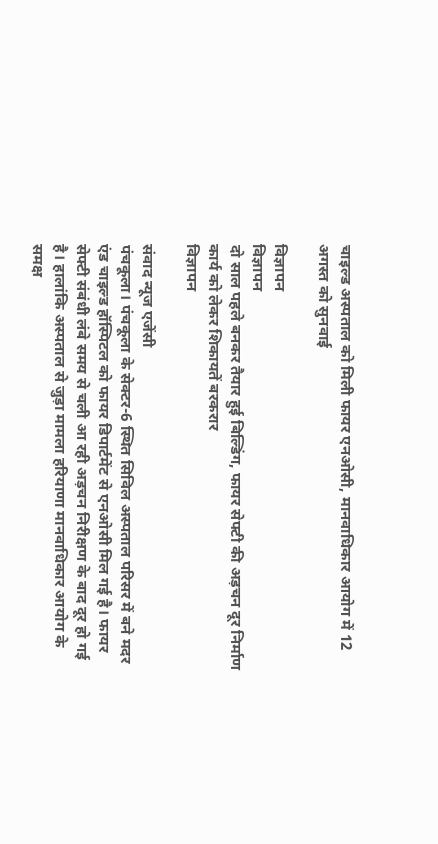चाइल्ड अस्पताल को मिली फायर एनओसी, मानवाधिकार आयोग में 12 अगस्त को सुनवाई

विज्ञापन
विज्ञापन
दो साल पहले बनकर तैयार हुई बिल्डिंग, फायर सेफ्टी की अड़चन दूर निर्माण कार्य को लेकर शिकायतें बरकरार
विज्ञापन

संवाद न्यूज एजेंसी
पंचकूला। पंचकूला के सेक्टर-6 स्थित सिविल अस्पताल परिसर में बने मदर एंड चाइल्ड हॉस्पिटल को फायर डिपार्टमेंट से एनओसी मिल गई है। फायर सेफ्टी संबंधी लंबे समय से चली आ रही अड़चन निरीक्षण के बाद दूर हो गई है। हालांकि अस्पताल से जुड़ा मामला हरियाणा मानवाधिकार आयोग के समक्ष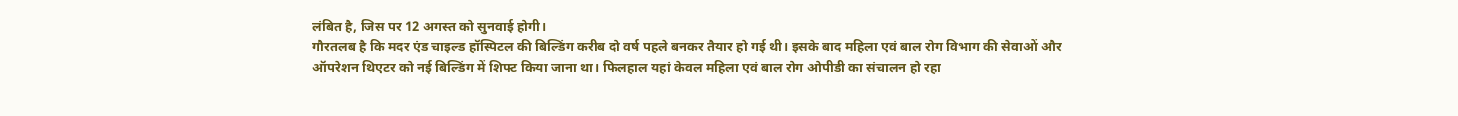लंबित है, जिस पर 12 अगस्त को सुनवाई होगी।
गौरतलब है कि मदर एंड चाइल्ड हॉस्पिटल की बिल्डिंग करीब दो वर्ष पहले बनकर तैयार हो गई थी। इसके बाद महिला एवं बाल रोग विभाग की सेवाओं और ऑपरेशन थिएटर को नई बिल्डिंग में शिफ्ट किया जाना था। फिलहाल यहां केवल महिला एवं बाल रोग ओपीडी का संचालन हो रहा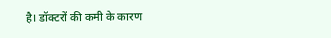है। डॉक्टरों की कमी के कारण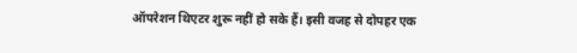ऑपरेशन थिएटर शुरू नहीं हो सके हैं। इसी वजह से दोपहर एक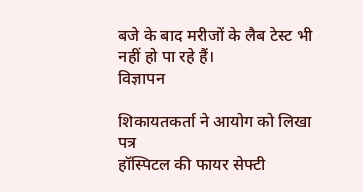बजे के बाद मरीजों के लैब टेस्ट भी नहीं हो पा रहे हैं।
विज्ञापन

शिकायतकर्ता ने आयोग को लिखा पत्र
हॉस्पिटल की फायर सेफ्टी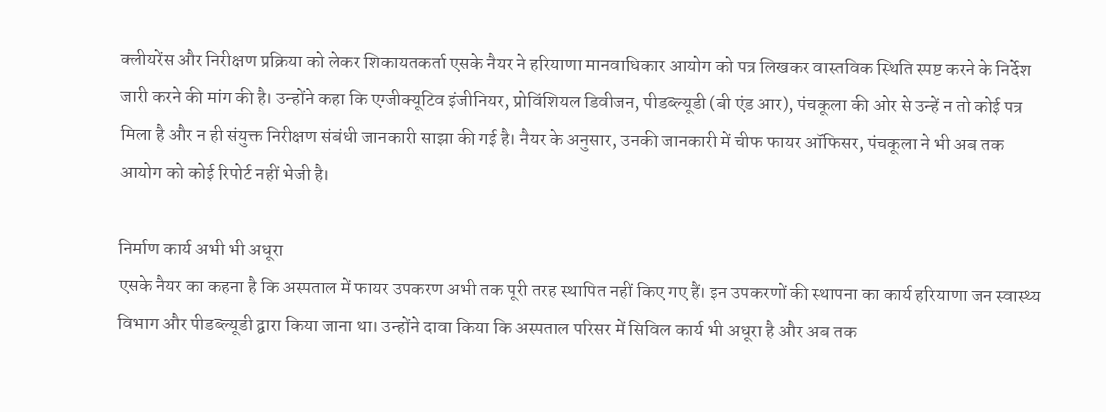क्लीयरेंस और निरीक्षण प्रक्रिया को लेकर शिकायतकर्ता एसके नैयर ने हरियाणा मानवाधिकार आयोग को पत्र लिखकर वास्तविक स्थिति स्पष्ट करने के निर्देश जारी करने की मांग की है। उन्होंने कहा कि एग्जीक्यूटिव इंजीनियर, प्रोविंशियल डिवीजन, पीडब्ल्यूडी (बी एंड आर), पंचकूला की ओर से उन्हें न तो कोई पत्र मिला है और न ही संयुक्त निरीक्षण संबंधी जानकारी साझा की गई है। नैयर के अनुसार, उनकी जानकारी में चीफ फायर ऑफिसर, पंचकूला ने भी अब तक आयोग को कोई रिपोर्ट नहीं भेजी है।

निर्माण कार्य अभी भी अधूरा
एसके नैयर का कहना है कि अस्पताल में फायर उपकरण अभी तक पूरी तरह स्थापित नहीं किए गए हैं। इन उपकरणों की स्थापना का कार्य हरियाणा जन स्वास्थ्य विभाग और पीडब्ल्यूडी द्वारा किया जाना था। उन्होंने दावा किया कि अस्पताल परिसर में सिविल कार्य भी अधूरा है और अब तक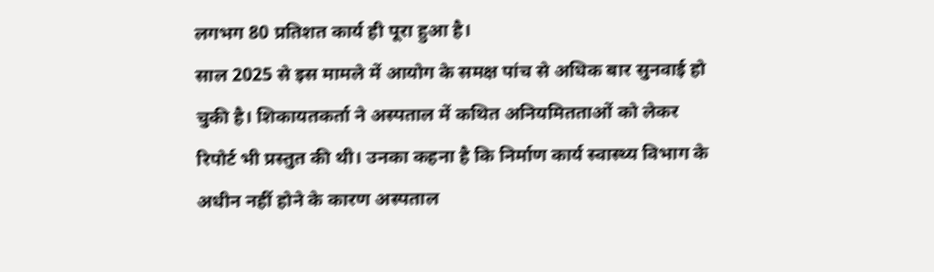लगभग 80 प्रतिशत कार्य ही पूरा हुआ है।
साल 2025 से इस मामले में आयोग के समक्ष पांच से अधिक बार सुनवाई हो चुकी है। शिकायतकर्ता ने अस्पताल में कथित अनियमितताओं को लेकर रिपोर्ट भी प्रस्तुत की थी। उनका कहना है कि निर्माण कार्य स्वास्थ्य विभाग के अधीन नहीं होने के कारण अस्पताल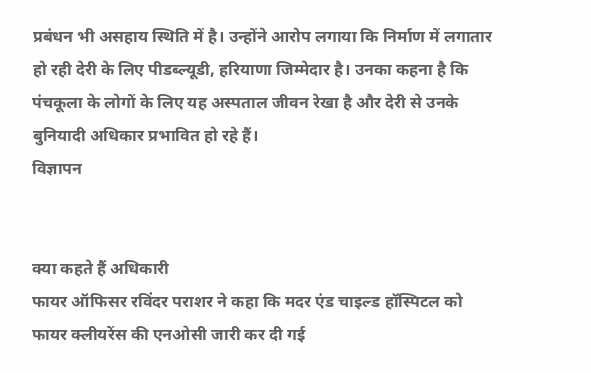प्रबंधन भी असहाय स्थिति में है। उन्होंने आरोप लगाया कि निर्माण में लगातार हो रही देरी के लिए पीडब्ल्यूडी, हरियाणा जिम्मेदार है। उनका कहना है कि पंचकूला के लोगों के लिए यह अस्पताल जीवन रेखा है और देरी से उनके बुनियादी अधिकार प्रभावित हो रहे हैं।
विज्ञापन


क्या कहते हैं अधिकारी
फायर ऑफिसर रविंदर पराशर ने कहा कि मदर एंड चाइल्ड हॉस्पिटल को फायर क्लीयरेंस की एनओसी जारी कर दी गई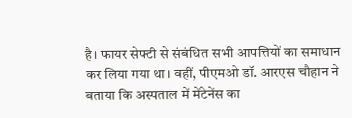है। फायर सेफ्टी से संबंधित सभी आपत्तियों का समाधान कर लिया गया था। वहीं, पीएमओ डॉ. आरएस चौहान ने बताया कि अस्पताल में मेंटेनेंस का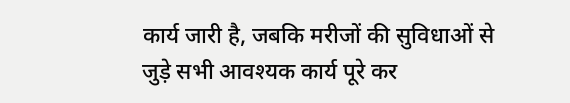कार्य जारी है, जबकि मरीजों की सुविधाओं से जुड़े सभी आवश्यक कार्य पूरे कर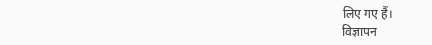लिए गए हैं।
विज्ञापन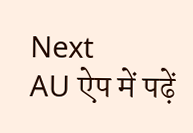Next
AU ऐप में पढ़ें